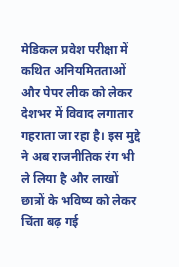मेडिकल प्रवेश परीक्षा में कथित अनियमितताओं और पेपर लीक को लेकर देशभर में विवाद लगातार गहराता जा रहा है। इस मुद्दे ने अब राजनीतिक रंग भी ले लिया है और लाखों छात्रों के भविष्य को लेकर चिंता बढ़ गई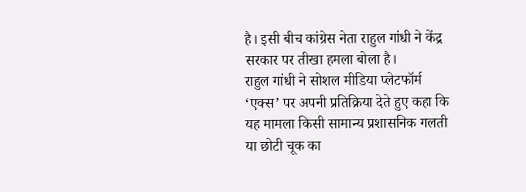है। इसी बीच कांग्रेस नेता राहुल गांधी ने केंद्र सरकार पर तीखा हमला बोला है।
राहुल गांधी ने सोशल मीडिया प्लेटफॉर्म ‘एक्स’ पर अपनी प्रतिक्रिया देते हुए कहा कि यह मामला किसी सामान्य प्रशासनिक गलती या छोटी चूक का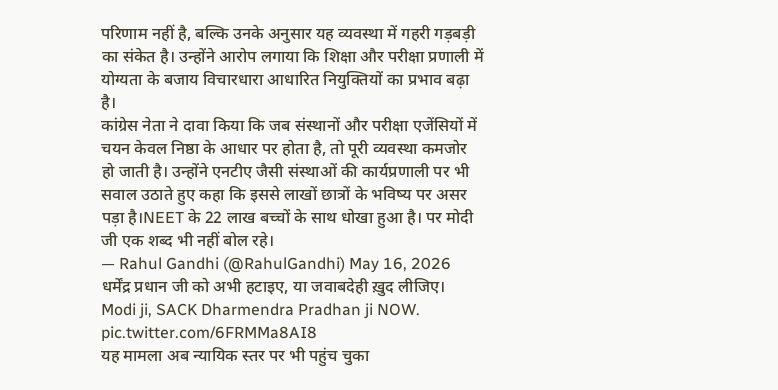परिणाम नहीं है, बल्कि उनके अनुसार यह व्यवस्था में गहरी गड़बड़ी का संकेत है। उन्होंने आरोप लगाया कि शिक्षा और परीक्षा प्रणाली में योग्यता के बजाय विचारधारा आधारित नियुक्तियों का प्रभाव बढ़ा है।
कांग्रेस नेता ने दावा किया कि जब संस्थानों और परीक्षा एजेंसियों में चयन केवल निष्ठा के आधार पर होता है, तो पूरी व्यवस्था कमजोर हो जाती है। उन्होंने एनटीए जैसी संस्थाओं की कार्यप्रणाली पर भी सवाल उठाते हुए कहा कि इससे लाखों छात्रों के भविष्य पर असर पड़ा है।NEET के 22 लाख बच्चों के साथ धोखा हुआ है। पर मोदी जी एक शब्द भी नहीं बोल रहे।
— Rahul Gandhi (@RahulGandhi) May 16, 2026
धर्मेंद्र प्रधान जी को अभी हटाइए, या जवाबदेही ख़ुद लीजिए।
Modi ji, SACK Dharmendra Pradhan ji NOW. pic.twitter.com/6FRMMa8AI8
यह मामला अब न्यायिक स्तर पर भी पहुंच चुका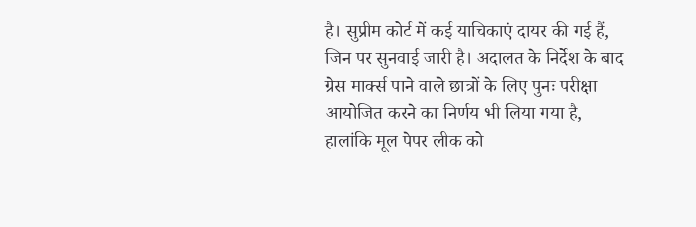है। सुप्रीम कोर्ट में कई याचिकाएं दायर की गई हैं, जिन पर सुनवाई जारी है। अदालत के निर्देश के बाद ग्रेस मार्क्स पाने वाले छात्रों के लिए पुनः परीक्षा आयोजित करने का निर्णय भी लिया गया है, हालांकि मूल पेपर लीक को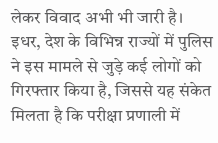लेकर विवाद अभी भी जारी है।
इधर, देश के विभिन्न राज्यों में पुलिस ने इस मामले से जुड़े कई लोगों को गिरफ्तार किया है, जिससे यह संकेत मिलता है कि परीक्षा प्रणाली में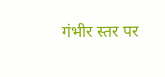गंभीर स्तर पर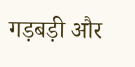गड़बड़ी और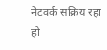नेटवर्क सक्रिय रहा हो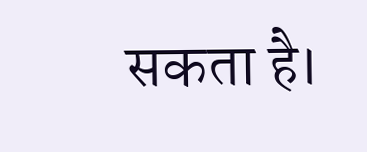सकता है।